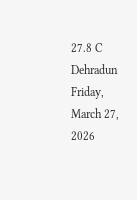27.8 C
Dehradun
Friday, March 27, 2026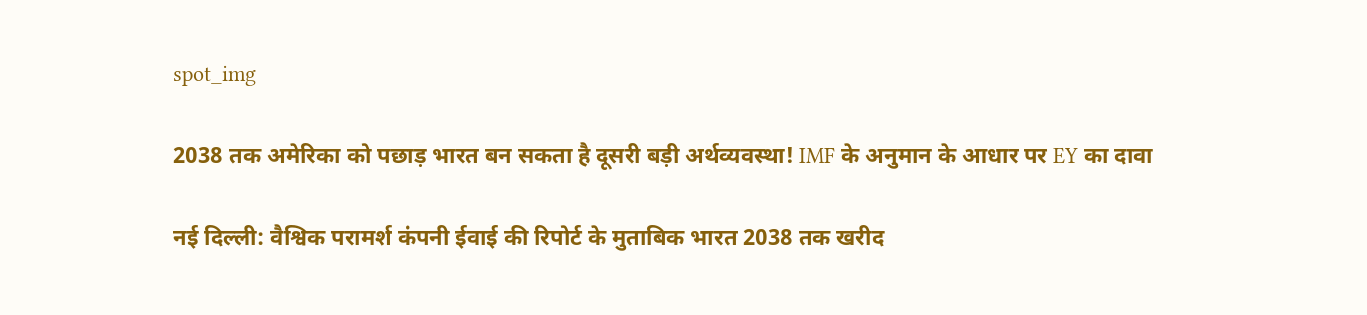spot_img

2038 तक अमेरिका को पछाड़ भारत बन सकता है दूसरी बड़ी अर्थव्यवस्था! IMF के अनुमान के आधार पर EY का दावा

नई दिल्ली: वैश्विक परामर्श कंपनी ईवाई की रिपोर्ट के मुताबिक भारत 2038 तक खरीद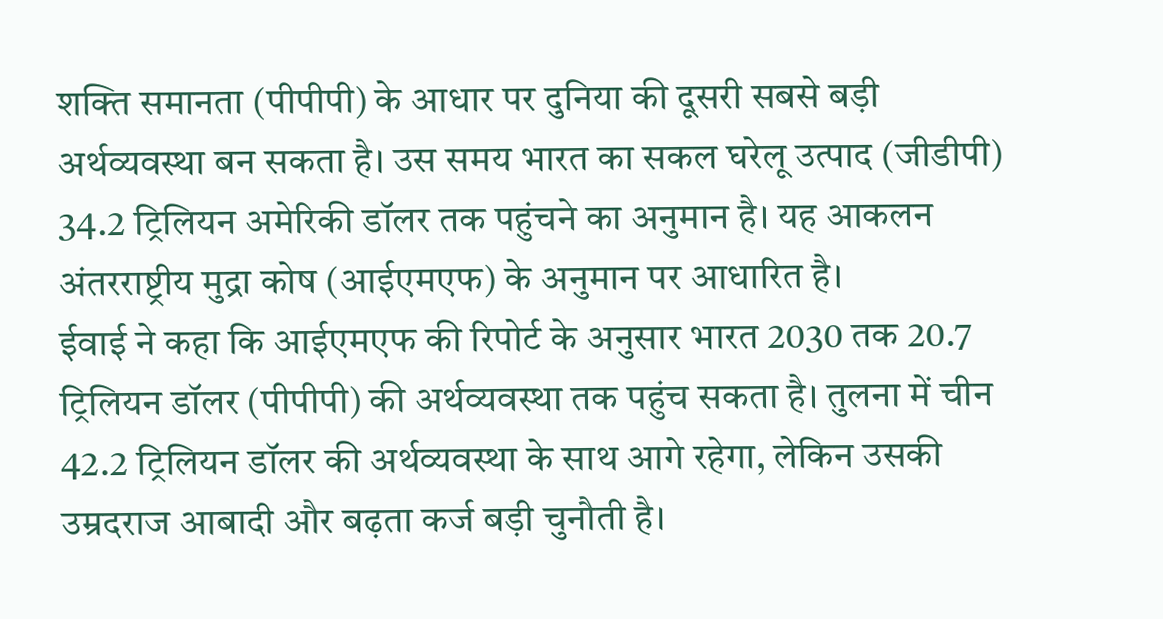शक्ति समानता (पीपीपी) के आधार पर दुनिया की दूसरी सबसे बड़ी अर्थव्यवस्था बन सकता है। उस समय भारत का सकल घरेलू उत्पाद (जीडीपी) 34.2 ट्रिलियन अमेरिकी डॉलर तक पहुंचने का अनुमान है। यह आकलन अंतरराष्ट्रीय मुद्रा कोष (आईएमएफ) के अनुमान पर आधारित है।
ईवाई ने कहा कि आईएमएफ की रिपोर्ट के अनुसार भारत 2030 तक 20.7 ट्रिलियन डॉलर (पीपीपी) की अर्थव्यवस्था तक पहुंच सकता है। तुलना में चीन 42.2 ट्रिलियन डॉलर की अर्थव्यवस्था के साथ आगे रहेगा, लेकिन उसकी उम्रदराज आबादी और बढ़ता कर्ज बड़ी चुनौती है।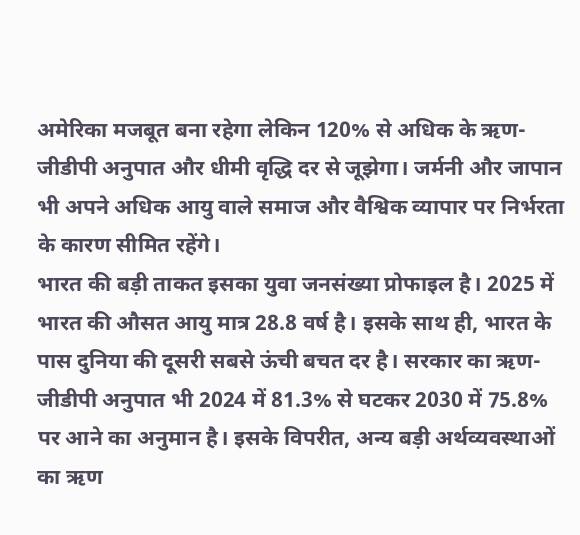अमेरिका मजबूत बना रहेगा लेकिन 120% से अधिक के ऋण-जीडीपी अनुपात और धीमी वृद्धि दर से जूझेगा। जर्मनी और जापान भी अपने अधिक आयु वाले समाज और वैश्विक व्यापार पर निर्भरता के कारण सीमित रहेंगे।
भारत की बड़ी ताकत इसका युवा जनसंख्या प्रोफाइल है। 2025 में भारत की औसत आयु मात्र 28.8 वर्ष है। इसके साथ ही, भारत के पास दुनिया की दूसरी सबसे ऊंची बचत दर है। सरकार का ऋण-जीडीपी अनुपात भी 2024 में 81.3% से घटकर 2030 में 75.8% पर आने का अनुमान है। इसके विपरीत, अन्य बड़ी अर्थव्यवस्थाओं का ऋण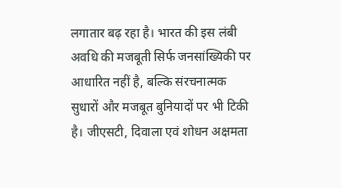लगातार बढ़ रहा है। भारत की इस लंबी अवधि की मजबूती सिर्फ जनसांख्यिकी पर आधारित नहीं है, बल्कि संरचनात्मक सुधारों और मजबूत बुनियादों पर भी टिकी है। जीएसटी, दिवाला एवं शोधन अक्षमता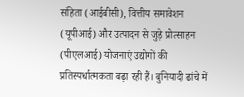संहिता (आईबीसी), वित्तीय समावेशन (यूपीआई) और उत्पादन से जुड़े प्रोत्साहन (पीएलआई) योजनाएं उद्योगों की प्रतिस्पर्धात्मकता बढ़ा रही हैं। बुनियादी ढांचे में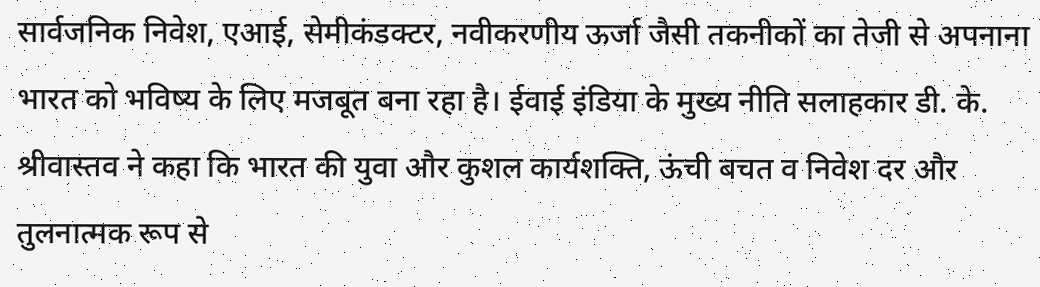सार्वजनिक निवेश, एआई, सेमीकंडक्टर, नवीकरणीय ऊर्जा जैसी तकनीकों का तेजी से अपनाना भारत को भविष्य के लिए मजबूत बना रहा है। ईवाई इंडिया के मुख्य नीति सलाहकार डी. के. श्रीवास्तव ने कहा कि भारत की युवा और कुशल कार्यशक्ति, ऊंची बचत व निवेश दर और तुलनात्मक रूप से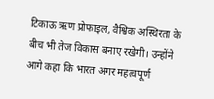टिकाऊ ऋण प्रोफाइल, वैश्विक अस्थिरता के बीच भी तेज विकास बनाए रखेगी। उन्होंने आगे कहा कि भारत अगर महत्वपूर्ण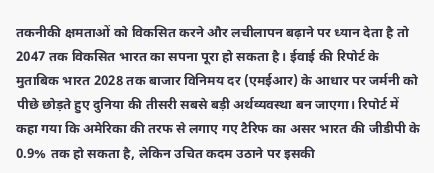तकनीकी क्षमताओं को विकसित करने और लचीलापन बढ़ाने पर ध्यान देता है तो 2047 तक विकसित भारत का सपना पूरा हो सकता है। ईवाई की रिपोर्ट के मुताबिक भारत 2028 तक बाजार विनिमय दर (एमईआर) के आधार पर जर्मनी को पीछे छोड़ते हुए दुनिया की तीसरी सबसे बड़ी अर्थव्यवस्था बन जाएगा। रिपोर्ट में कहा गया कि अमेरिका की तरफ से लगाए गए टैरिफ का असर भारत की जीडीपी के 0.9% तक हो सकता है, लेकिन उचित कदम उठाने पर इसकी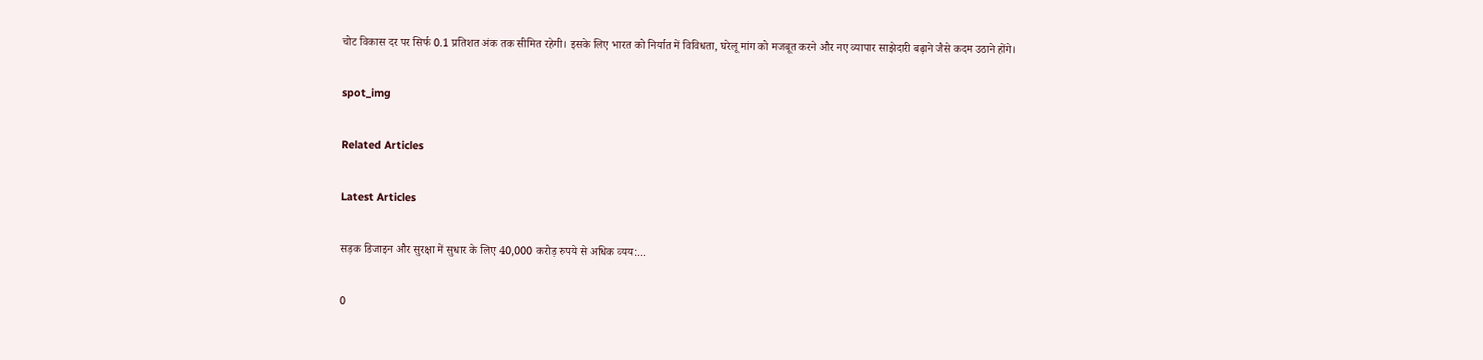चोट विकास दर पर सिर्फ 0.1 प्रतिशत अंक तक सीमित रहेगी। इसके लिए भारत को निर्यात में विविधता, घरेलू मांग को मजबूत करने और नए व्यापार साझेदारी बढ़ाने जैसे कदम उठाने होंगे।

spot_img

Related Articles

Latest Articles

सड़क डिजाइन और सुरक्षा में सुधार के लिए 40,000 करोड़ रुपये से अधिक व्‍यय:...

0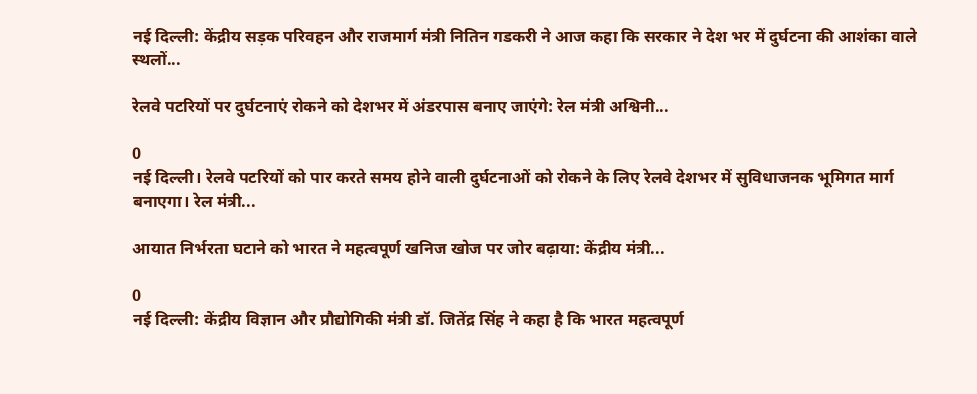नई दिल्ली: केंद्रीय सड़क परिवहन और राजमार्ग मंत्री नितिन गडकरी ने आज कहा कि सरकार ने देश भर में दुर्घटना की आशंका वाले स्‍थलों...

रेलवे पटरियों पर दुर्घटनाएं रोकने को देशभर में अंडरपास बनाए जाएंगे: रेल मंत्री अश्विनी...

0
नई दिल्ली। रेलवे पटरियों को पार करते समय होने वाली दुर्घटनाओं को रोकने के लिए रेलवे देशभर में सुविधाजनक भूमिगत मार्ग बनाएगा। रेल मंत्री...

आयात निर्भरता घटाने को भारत ने महत्वपूर्ण खनिज खोज पर जोर बढ़ाया: केंद्रीय मंत्री...

0
नई दिल्ली: केंद्रीय विज्ञान और प्रौद्योगिकी मंत्री डॉ. जितेंद्र सिंह ने कहा है कि भारत महत्वपूर्ण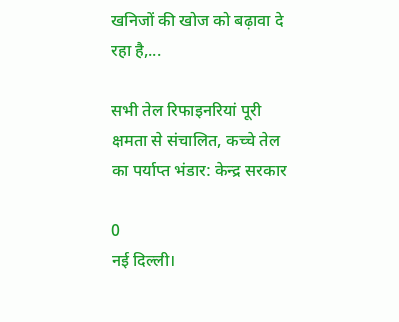खनिजों की खोज को बढ़ावा दे रहा है,...

सभी तेल रिफाइनरियां पूरी क्षमता से संचालित, कच्चे तेल का पर्याप्त भंडार: केन्द्र सरकार

0
नई दिल्ली।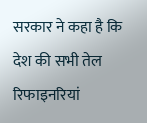सरकार ने कहा है कि देश की सभी तेल रिफाइनरियां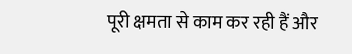पूरी क्षमता से काम कर रही हैं और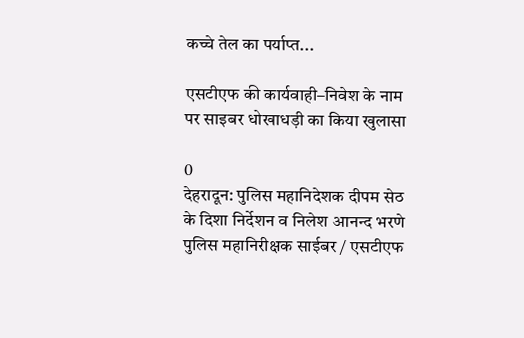कच्चे तेल का पर्याप्त...

एसटीएफ की कार्यवाही–निवेश के नाम पर साइबर धोखाधड़ी का किया खुलासा

0
देहरादून: पुलिस महानिदेशक दीपम सेठ के दिशा निर्देशन व निलेश आनन्द भरणे पुलिस महानिरीक्षक साईबर / एसटीएफ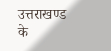उत्तराखण्ड के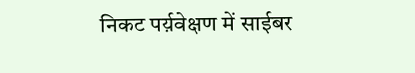निकट पर्य़वेक्षण में साईबर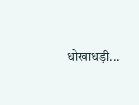धोखाधड़ी...